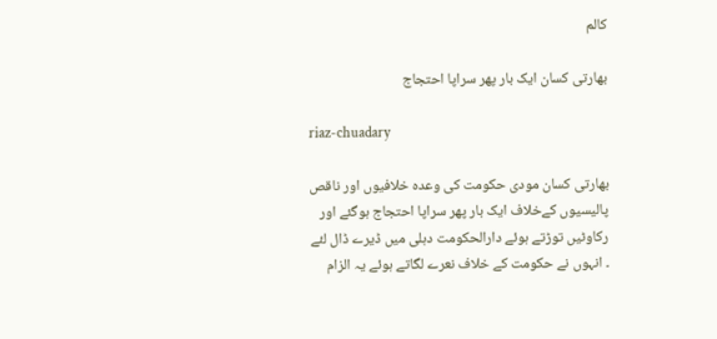کالم

بھارتی کسان ایک بار پھر سراپا احتجاج

riaz-chuadary

بھارتی کسان مودی حکومت کی وعدہ خلافیوں اور ناقص پالیسیوں کےخلاف ایک بار پھر سراپا احتجاج ہوگئے اور رکاوٹیں توڑتے ہوئے دارالحکومت دہلی میں ڈیرے ڈال لئے ۔ انہوں نے حکومت کے خلاف نعرے لگاتے ہوئے یہ الزام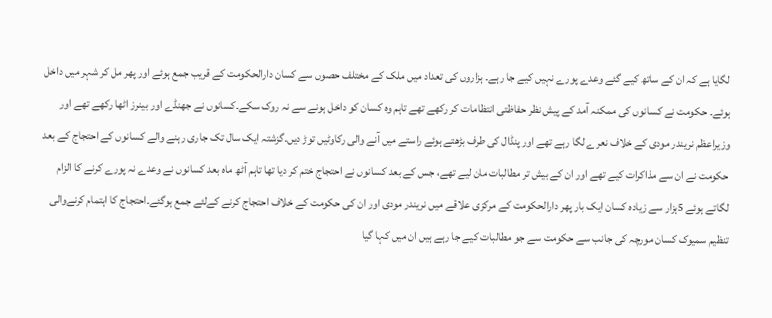لگایا ہے کہ ان کے ساتھ کیے گئے وعدے پورے نہیں کیے جا رہے۔ ہزاروں کی تعداد میں ملک کے مختلف حصوں سے کسان دارالحکومت کے قریب جمع ہوئے اور پھر مل کر شہر میں داخل ہوئے۔ حکومت نے کسانوں کی ممکنہ آمد کے پیش نظر حفاظتی انتظامات کر رکھے تھے تاہم وہ کسان کو داخل ہونے سے نہ روک سکے۔کسانوں نے جھنڈے اور بینرز اٹھا رکھے تھے اور وزیراعظم نریندر مودی کے خلاف نعرے لگا رہے تھے اور پنڈال کی طرف بڑھتے ہوئے راستے میں آنے والی رکاوٹیں توڑ دیں۔گزشتہ ایک سال تک جاری رہنے والے کسانوں کے احتجاج کے بعد حکومت نے ان سے مذاکرات کیے تھے اور ان کے بیش تر مطالبات مان لیے تھے، جس کے بعد کسانوں نے احتجاج ختم کر دیا تھا تاہم آٹھ ماہ بعد کسانوں نے وعدے نہ پورے کرنے کا الزام لگاتے ہوئے 5ہزار سے زیادہ کسان ایک بار پھر دارالحکومت کے مرکزی علاقے میں نریندر مودی اور ان کی حکومت کے خلاف احتجاج کرنے کےلئے جمع ہوگئے۔احتجاج کا اہتمام کرنےوالی تنظیم سمیوک کسان مورچہ کی جانب سے حکومت سے جو مطالبات کیے جا رہے ہیں ان میں کہا گیا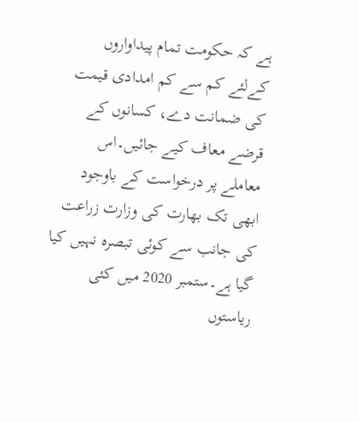ہے کہ حکومت تمام پیداواروں کےلئے کم سے کم امدادی قیمت کی ضمانت دے، کسانوں کے قرضے معاف کیے جائیں۔اس معاملے پر درخواست کے باوجود ابھی تک بھارت کی وزارت زراعت کی جانب سے کوئی تبصرہ نہیں کیا گیا ہے۔ستمبر 2020 میں کئی ریاستوں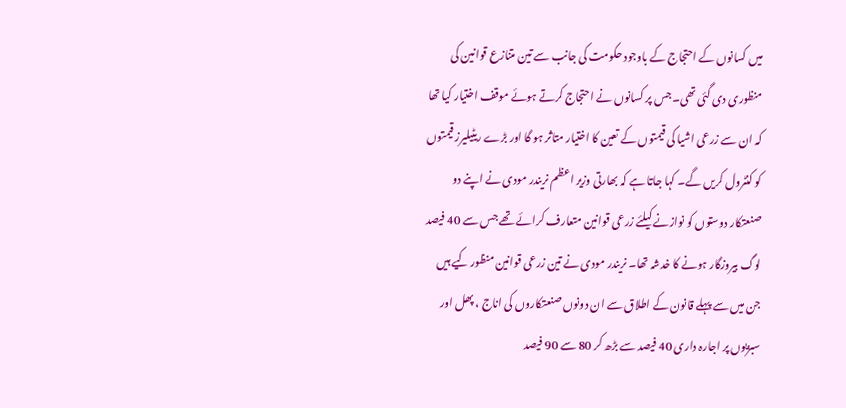میں کسانوں کے احتجاج کے باوجود حکومت کی جانب سے تین متنازع قوانین کی منظوری دی گئی تھی۔جس پر کسانوں نے احتجاج کرتے ہوئے موقف اختیار کیا تھا کہ ان سے زرعی اشیا کی قیمتوں کے تعین کا اختیار متاثر ہو گا اور بڑے ریٹیلیرز قیمتوں کو کنٹرول کریں گے۔ کہا جاتا ہے کہ بھارتی وزیر اعظم نریندر مودی نے اپنے دو صنعتکار دوستوں کو نوازنے کیلئے زرعی قوانین متعارف کرائے تھے جس سے 40 فیصد لوگ بیروزگار ہونے کا خدشہ تھا۔ نریندر مودی نے تین زرعی قوانین منظور کیے ہیں جن میں سے پہلے قانون کے اطلاق سے ان دونوں صنعتکاروں کی اناج ، پھل اور سبزیوں پر اجارہ داری 40 فیصد سے بڑھ کر 80 سے 90 فیصد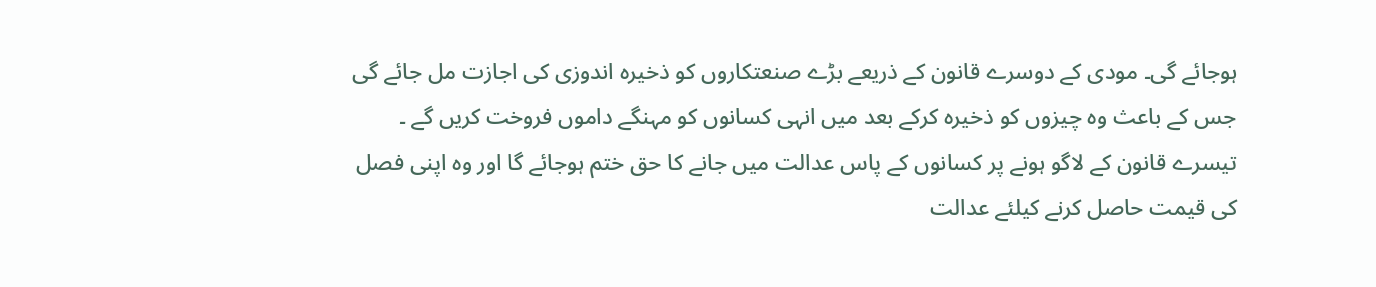ہوجائے گی۔ مودی کے دوسرے قانون کے ذریعے بڑے صنعتکاروں کو ذخیرہ اندوزی کی اجازت مل جائے گی جس کے باعث وہ چیزوں کو ذخیرہ کرکے بعد میں انہی کسانوں کو مہنگے داموں فروخت کریں گے ۔ تیسرے قانون کے لاگو ہونے پر کسانوں کے پاس عدالت میں جانے کا حق ختم ہوجائے گا اور وہ اپنی فصل کی قیمت حاصل کرنے کیلئے عدالت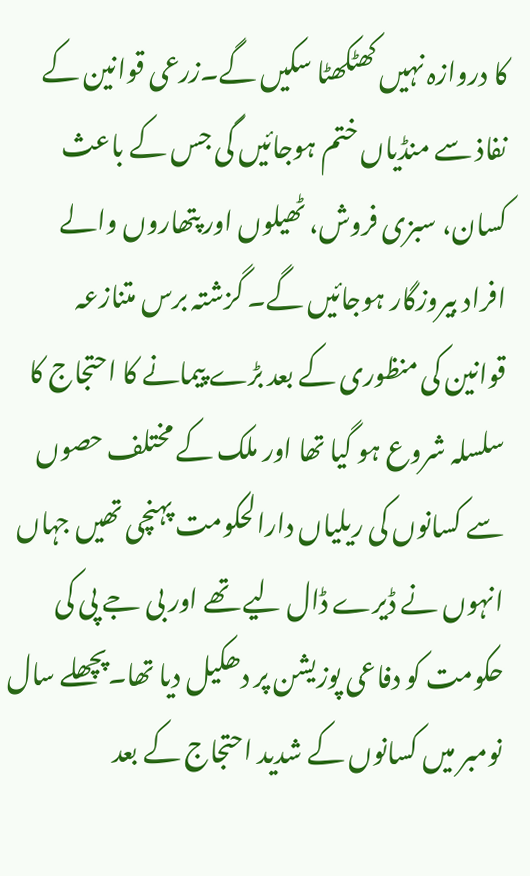کا دروازہ نہیں کھٹکھٹا سکیں گے۔زرعی قوانین کے نفاذ سے منڈیاں ختم ہوجائیں گی جس کے باعث کسان، سبزی فروش، ٹھیلوں اور پتھاروں والے افراد بیروزگار ہوجائیں گے۔ گزشتہ برس متنازعہ قوانین کی منظوری کے بعد بڑے پیمانے کا احتجاج کا سلسلہ شروع ہو گیا تھا اور ملک کے مختلف حصوں سے کسانوں کی ریلیاں دارالحکومت پہنچی تھیں جہاں انہوں نے ڈیرے ڈال لیے تھے اور بی جے پی کی حکومت کو دفاعی پوزیشن پر دھکیل دیا تھا۔پچھلے سال نومبر میں کسانوں کے شدید احتجاج کے بعد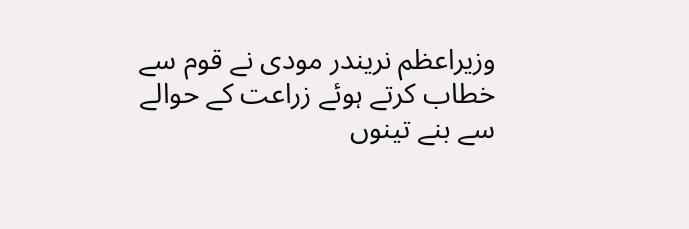وزیراعظم نریندر مودی نے قوم سے خطاب کرتے ہوئے زراعت کے حوالے سے بنے تینوں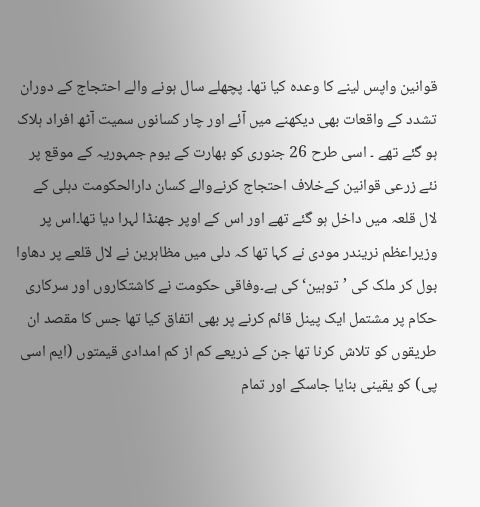قوانین واپس لینے کا وعدہ کیا تھا۔ پچھلے سال ہونے والے احتجاج کے دوران تشدد کے واقعات بھی دیکھنے میں آئے اور چار کسانوں سمیت آٹھ افراد ہلاک ہو گئے تھے ۔ اسی طرح 26 جنوری کو بھارت کے یوم جمہوریہ کے موقع پر نئے زرعی قوانین کےخلاف احتجاج کرنےوالے کسان دارالحکومت دہلی کے لال قلعہ میں داخل ہو گئے تھے اور اس کے اوپر جھنڈا لہرا دیا تھا۔اس پر وزیراعظم نریندر مودی نے کہا تھا کہ دلی میں مظاہرین نے لال قلعے پر دھاوا بول کر ملک کی ’توہین‘ کی ہے۔وفاقی حکومت نے کاشتکاروں اور سرکاری حکام پر مشتمل ایک پینل قائم کرنے پر بھی اتفاق کیا تھا جس کا مقصد ان طریقوں کو تلاش کرنا تھا جن کے ذریعے کم از کم امدادی قیمتوں (ایم اسی پی) کو یقینی بنایا جاسکے اور تمام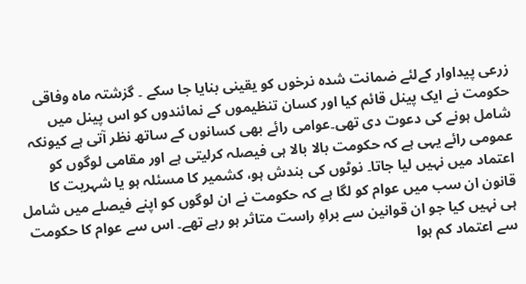زرعی پیداوار کےلئے ضمانت شدہ نرخوں کو یقینی بنایا جا سکے ۔ گزشتہ ماہ وفاقی حکومت نے ایک پینل قائم کیا اور کسان تنظیموں کے نمائندوں کو اس پینل میں شامل ہونے کی دعوت دی تھی۔عوامی رائے بھی کسانوں کے ساتھ نظر آتی ہے کیونکہ عمومی رائے یہی ہے کہ حکومت بالا بالا ہی فیصلہ کرلیتی ہے اور مقامی لوگوں کو اعتماد میں نہیں لیا جاتا۔ نوٹوں کی بندش ہو، کشمیر کا مسئلہ ہو یا شہریت کا قانون ان سب میں عوام کو لگا ہے کہ حکومت نے ان لوگوں کو اپنے فیصلے میں شامل ہی نہیں کیا جو ان قوانین سے براہِ راست متاثر ہو رہے تھے۔ اس سے عوام کا حکومت سے اعتماد کم ہوا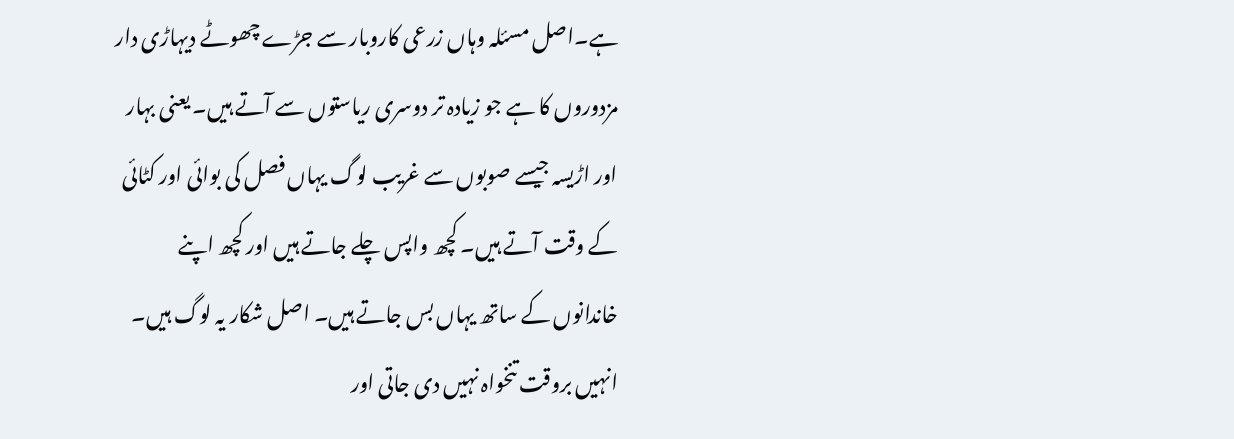ہے۔اصل مسئلہ وہاں زرعی کاروبار سے جڑے چھوٹے دیہاڑی دار مزدوروں کا ہے جو زیادہ تر دوسری ریاستوں سے آتے ہیں۔ یعنی بہار اور اڑیسہ جیسے صوبوں سے غریب لوگ یہاں فصل کی بوائی اور کٹائی کے وقت آتے ہیں۔ کچھ واپس چلے جاتے ہیں اور کچھ اپنے خاندانوں کے ساتھ یہاں بس جاتے ہیں۔ اصل شکار یہ لوگ ہیں۔ انہیں بروقت تنخواہ نہیں دی جاتی اور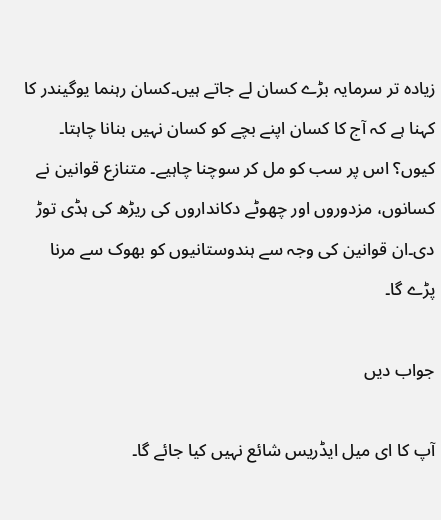زیادہ تر سرمایہ بڑے کسان لے جاتے ہیں۔کسان رہنما یوگیندر کا کہنا ہے کہ آج کا کسان اپنے بچے کو کسان نہیں بنانا چاہتا۔ کیوں؟ اس پر سب کو مل کر سوچنا چاہیے۔ متنازع قوانین نے کسانوں، مزدوروں اور چھوٹے دکانداروں کی ریڑھ کی ہڈی توڑ دی۔ان قوانین کی وجہ سے ہندوستانیوں کو بھوک سے مرنا پڑے گا۔

جواب دیں

آپ کا ای میل ایڈریس شائع نہیں کیا جائے گا۔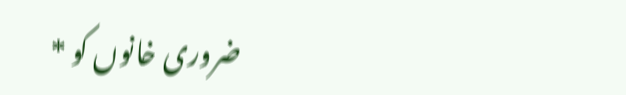ضروری خانوں کو *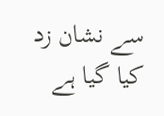سے نشان زد کیا گیا ہے